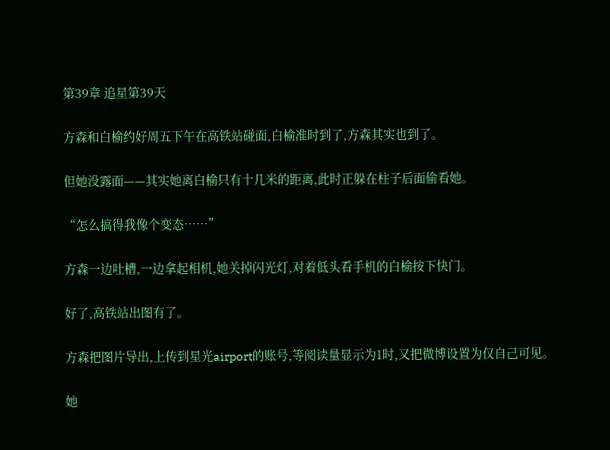第39章 追星第39天

方森和白榆约好周五下午在高铁站碰面,白榆准时到了,方森其实也到了。

但她没露面——其实她离白榆只有十几米的距离,此时正躲在柱子后面偷看她。

“怎么搞得我像个变态……”

方森一边吐槽,一边拿起相机,她关掉闪光灯,对着低头看手机的白榆按下快门。

好了,高铁站出图有了。

方森把图片导出,上传到星光airport的账号,等阅读量显示为1时,又把微博设置为仅自己可见。

她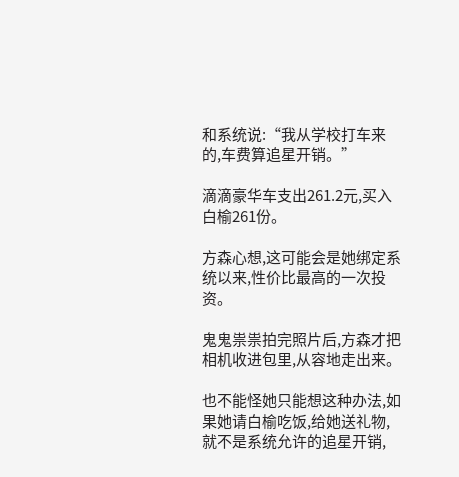和系统说:“我从学校打车来的,车费算追星开销。”

滴滴豪华车支出261.2元,买入白榆261份。

方森心想,这可能会是她绑定系统以来,性价比最高的一次投资。

鬼鬼祟祟拍完照片后,方森才把相机收进包里,从容地走出来。

也不能怪她只能想这种办法,如果她请白榆吃饭,给她送礼物,就不是系统允许的追星开销,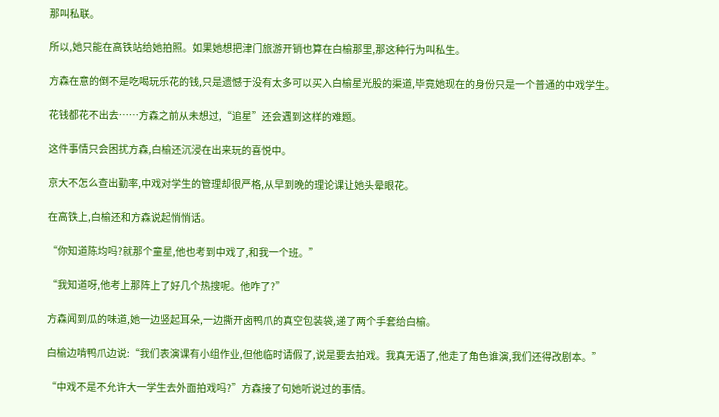那叫私联。

所以,她只能在高铁站给她拍照。如果她想把津门旅游开销也算在白榆那里,那这种行为叫私生。

方森在意的倒不是吃喝玩乐花的钱,只是遗憾于没有太多可以买入白榆星光股的渠道,毕竟她现在的身份只是一个普通的中戏学生。

花钱都花不出去……方森之前从未想过,“追星”还会遇到这样的难题。

这件事情只会困扰方森,白榆还沉浸在出来玩的喜悦中。

京大不怎么查出勤率,中戏对学生的管理却很严格,从早到晚的理论课让她头晕眼花。

在高铁上,白榆还和方森说起悄悄话。

“你知道陈均吗?就那个童星,他也考到中戏了,和我一个班。”

“我知道呀,他考上那阵上了好几个热搜呢。他咋了?”

方森闻到瓜的味道,她一边竖起耳朵,一边撕开卤鸭爪的真空包装袋,递了两个手套给白榆。

白榆边啃鸭爪边说:“我们表演课有小组作业,但他临时请假了,说是要去拍戏。我真无语了,他走了角色谁演,我们还得改剧本。”

“中戏不是不允许大一学生去外面拍戏吗?”方森接了句她听说过的事情。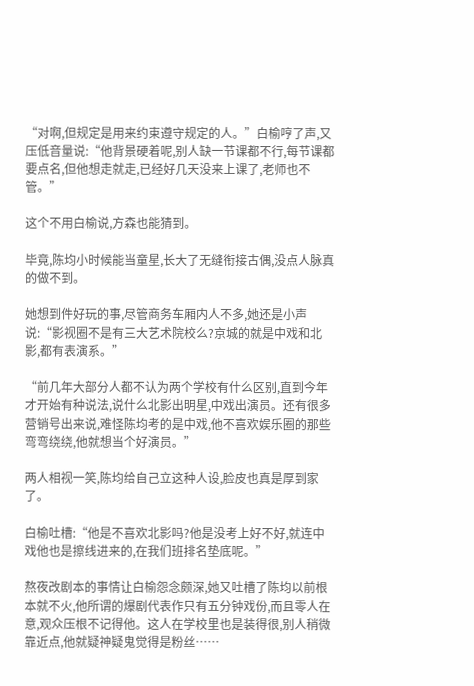“对啊,但规定是用来约束遵守规定的人。”白榆哼了声,又压低音量说:“他背景硬着呢,别人缺一节课都不行,每节课都要点名,但他想走就走,已经好几天没来上课了,老师也不管。”

这个不用白榆说,方森也能猜到。

毕竟,陈均小时候能当童星,长大了无缝衔接古偶,没点人脉真的做不到。

她想到件好玩的事,尽管商务车厢内人不多,她还是小声说:“影视圈不是有三大艺术院校么?京城的就是中戏和北影,都有表演系。”

“前几年大部分人都不认为两个学校有什么区别,直到今年才开始有种说法,说什么北影出明星,中戏出演员。还有很多营销号出来说,难怪陈均考的是中戏,他不喜欢娱乐圈的那些弯弯绕绕,他就想当个好演员。”

两人相视一笑,陈均给自己立这种人设,脸皮也真是厚到家了。

白榆吐槽:“他是不喜欢北影吗?他是没考上好不好,就连中戏他也是擦线进来的,在我们班排名垫底呢。”

熬夜改剧本的事情让白榆怨念颇深,她又吐槽了陈均以前根本就不火,他所谓的爆剧代表作只有五分钟戏份,而且零人在意,观众压根不记得他。这人在学校里也是装得很,别人稍微靠近点,他就疑神疑鬼觉得是粉丝……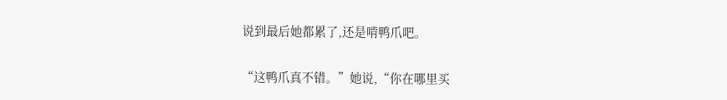说到最后她都累了,还是啃鸭爪吧。

“这鸭爪真不错。”她说,“你在哪里买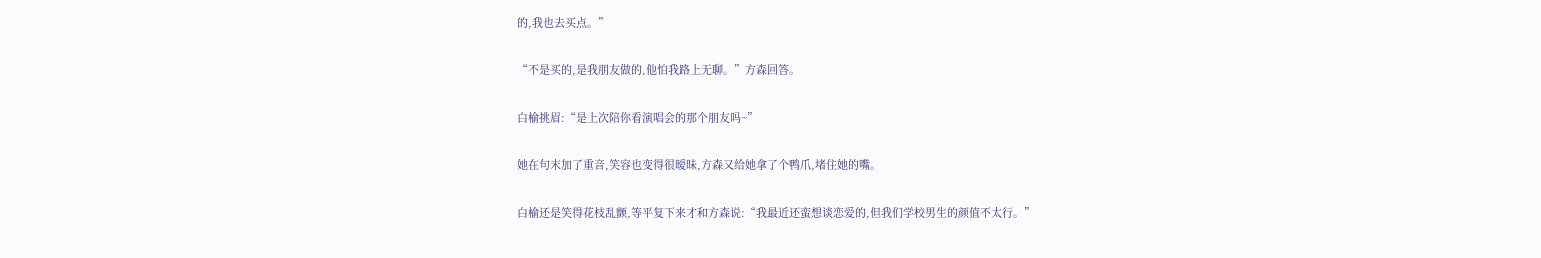的,我也去买点。”

“不是买的,是我朋友做的,他怕我路上无聊。”方森回答。

白榆挑眉:“是上次陪你看演唱会的那个朋友吗~”

她在句末加了重音,笑容也变得很暧昧,方森又给她拿了个鸭爪,堵住她的嘴。

白榆还是笑得花枝乱颤,等平复下来才和方森说:“我最近还蛮想谈恋爱的,但我们学校男生的颜值不太行。”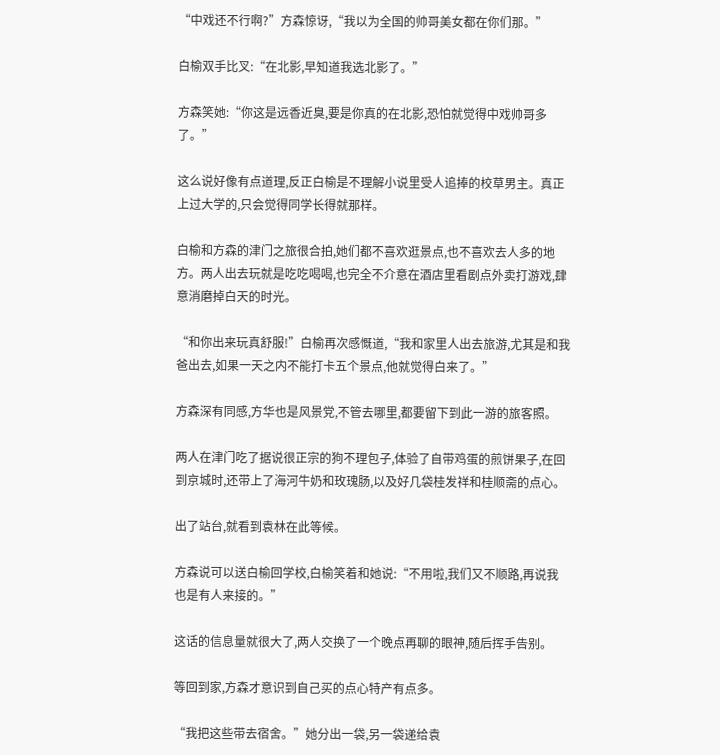“中戏还不行啊?”方森惊讶,“我以为全国的帅哥美女都在你们那。”

白榆双手比叉:“在北影,早知道我选北影了。”

方森笑她:“你这是远香近臭,要是你真的在北影,恐怕就觉得中戏帅哥多了。”

这么说好像有点道理,反正白榆是不理解小说里受人追捧的校草男主。真正上过大学的,只会觉得同学长得就那样。

白榆和方森的津门之旅很合拍,她们都不喜欢逛景点,也不喜欢去人多的地方。两人出去玩就是吃吃喝喝,也完全不介意在酒店里看剧点外卖打游戏,肆意消磨掉白天的时光。

“和你出来玩真舒服!”白榆再次感慨道,“我和家里人出去旅游,尤其是和我爸出去,如果一天之内不能打卡五个景点,他就觉得白来了。”

方森深有同感,方华也是风景党,不管去哪里,都要留下到此一游的旅客照。

两人在津门吃了据说很正宗的狗不理包子,体验了自带鸡蛋的煎饼果子,在回到京城时,还带上了海河牛奶和玫瑰肠,以及好几袋桂发祥和桂顺斋的点心。

出了站台,就看到袁林在此等候。

方森说可以送白榆回学校,白榆笑着和她说:“不用啦,我们又不顺路,再说我也是有人来接的。”

这话的信息量就很大了,两人交换了一个晚点再聊的眼神,随后挥手告别。

等回到家,方森才意识到自己买的点心特产有点多。

“我把这些带去宿舍。”她分出一袋,另一袋递给袁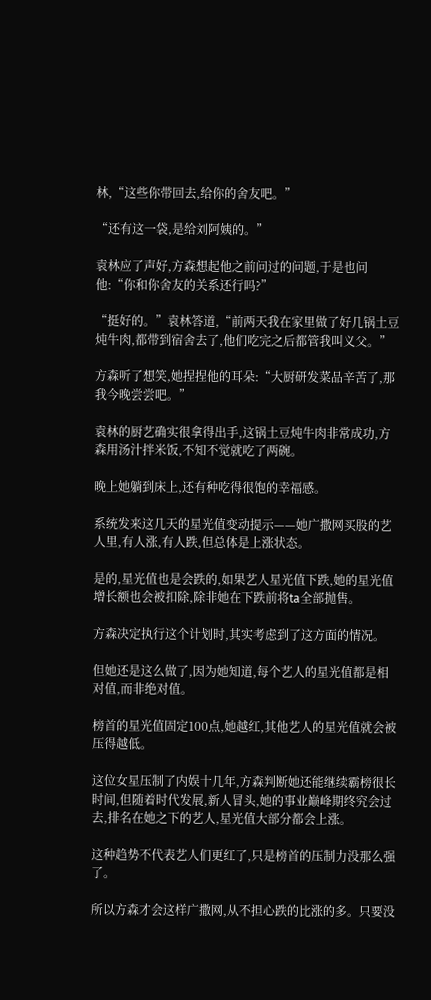林,“这些你带回去,给你的舍友吧。”

“还有这一袋,是给刘阿姨的。”

袁林应了声好,方森想起他之前问过的问题,于是也问他:“你和你舍友的关系还行吗?”

“挺好的。”袁林答道,“前两天我在家里做了好几锅土豆炖牛肉,都带到宿舍去了,他们吃完之后都管我叫义父。”

方森听了想笑,她捏捏他的耳朵:“大厨研发菜品辛苦了,那我今晚尝尝吧。”

袁林的厨艺确实很拿得出手,这锅土豆炖牛肉非常成功,方森用汤汁拌米饭,不知不觉就吃了两碗。

晚上她躺到床上,还有种吃得很饱的幸福感。

系统发来这几天的星光值变动提示——她广撒网买股的艺人里,有人涨,有人跌,但总体是上涨状态。

是的,星光值也是会跌的,如果艺人星光值下跌,她的星光值增长额也会被扣除,除非她在下跌前将ta全部抛售。

方森决定执行这个计划时,其实考虑到了这方面的情况。

但她还是这么做了,因为她知道,每个艺人的星光值都是相对值,而非绝对值。

榜首的星光值固定100点,她越红,其他艺人的星光值就会被压得越低。

这位女星压制了内娱十几年,方森判断她还能继续霸榜很长时间,但随着时代发展,新人冒头,她的事业巅峰期终究会过去,排名在她之下的艺人,星光值大部分都会上涨。

这种趋势不代表艺人们更红了,只是榜首的压制力没那么强了。

所以方森才会这样广撒网,从不担心跌的比涨的多。只要没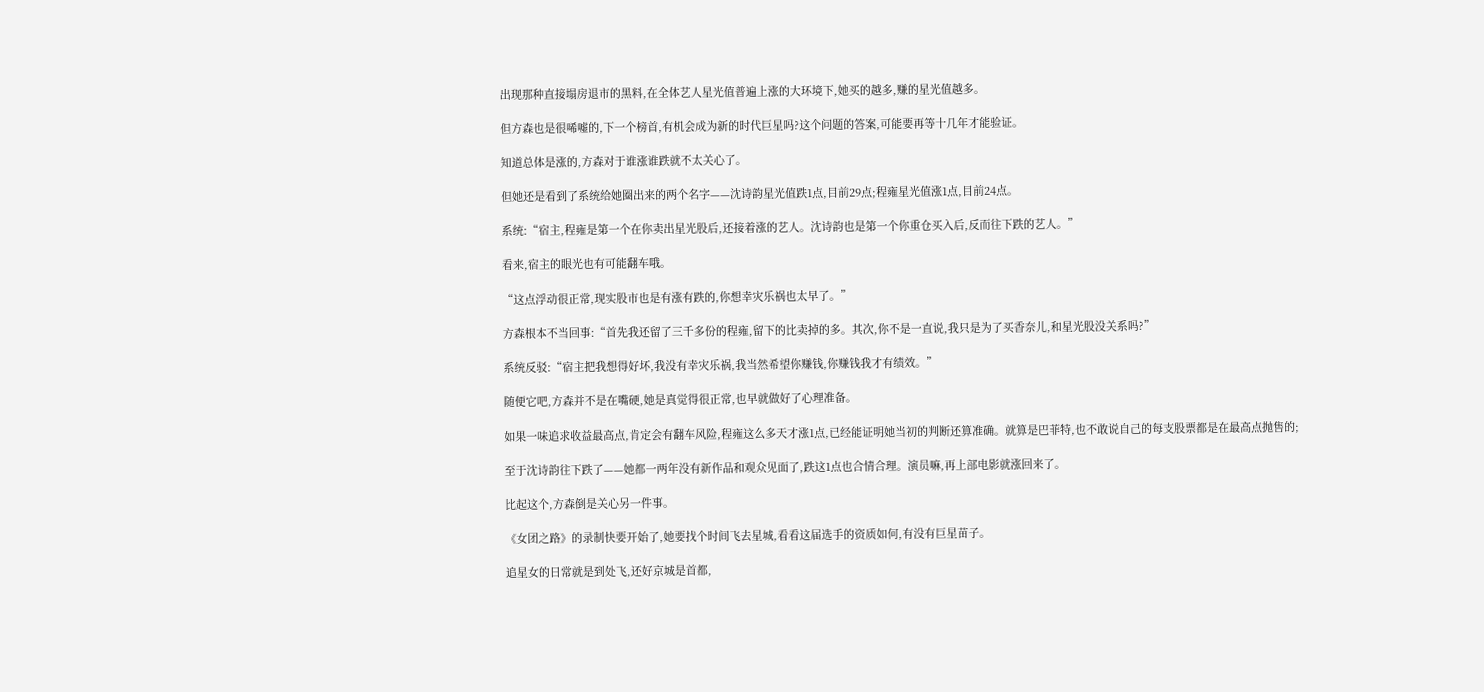出现那种直接塌房退市的黑料,在全体艺人星光值普遍上涨的大环境下,她买的越多,赚的星光值越多。

但方森也是很唏嘘的,下一个榜首,有机会成为新的时代巨星吗?这个问题的答案,可能要再等十几年才能验证。

知道总体是涨的,方森对于谁涨谁跌就不太关心了。

但她还是看到了系统给她圈出来的两个名字——沈诗韵星光值跌1点,目前29点;程雍星光值涨1点,目前24点。

系统:“宿主,程雍是第一个在你卖出星光股后,还接着涨的艺人。沈诗韵也是第一个你重仓买入后,反而往下跌的艺人。”

看来,宿主的眼光也有可能翻车哦。

“这点浮动很正常,现实股市也是有涨有跌的,你想幸灾乐祸也太早了。”

方森根本不当回事:“首先我还留了三千多份的程雍,留下的比卖掉的多。其次,你不是一直说,我只是为了买香奈儿,和星光股没关系吗?”

系统反驳:“宿主把我想得好坏,我没有幸灾乐祸,我当然希望你赚钱,你赚钱我才有绩效。”

随便它吧,方森并不是在嘴硬,她是真觉得很正常,也早就做好了心理准备。

如果一味追求收益最高点,肯定会有翻车风险,程雍这么多天才涨1点,已经能证明她当初的判断还算准确。就算是巴菲特,也不敢说自己的每支股票都是在最高点抛售的;

至于沈诗韵往下跌了——她都一两年没有新作品和观众见面了,跌这1点也合情合理。演员嘛,再上部电影就涨回来了。

比起这个,方森倒是关心另一件事。

《女团之路》的录制快要开始了,她要找个时间飞去星城,看看这届选手的资质如何,有没有巨星苗子。

追星女的日常就是到处飞,还好京城是首都,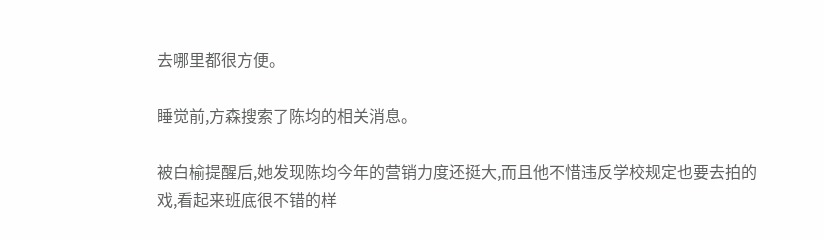去哪里都很方便。

睡觉前,方森搜索了陈均的相关消息。

被白榆提醒后,她发现陈均今年的营销力度还挺大,而且他不惜违反学校规定也要去拍的戏,看起来班底很不错的样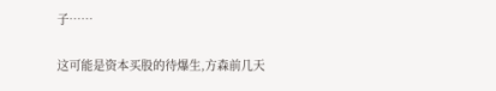子……

这可能是资本买股的待爆生,方森前几天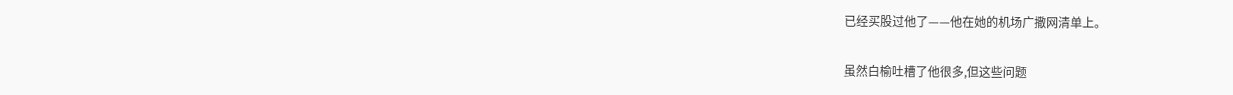已经买股过他了——他在她的机场广撒网清单上。

虽然白榆吐槽了他很多,但这些问题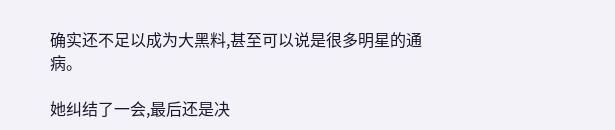确实还不足以成为大黑料,甚至可以说是很多明星的通病。

她纠结了一会,最后还是决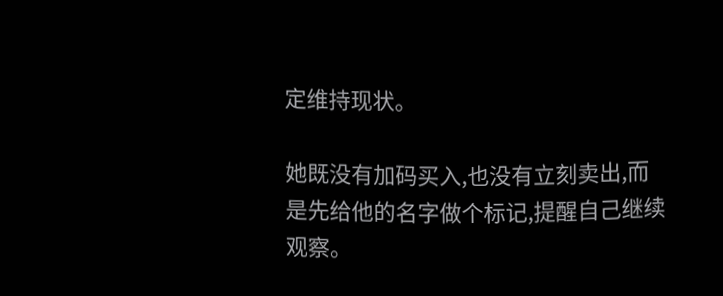定维持现状。

她既没有加码买入,也没有立刻卖出,而是先给他的名字做个标记,提醒自己继续观察。